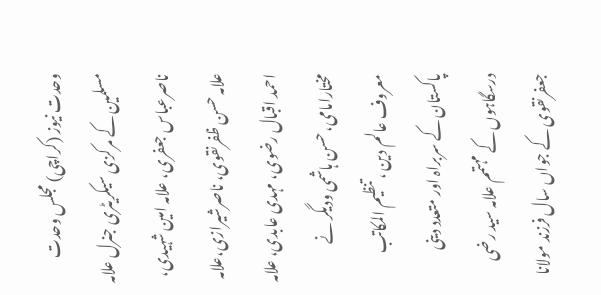وحدت نیوز (کراچی) مجلس وحدت مسلمین کے مرکزی سیکریٹری جنرل علامہ ناصرعباس جعفری، علامہ امین شہیدی، علامہ حسن ظفرنقوی، ناصرشیرازی،علامہ احمد اقبال رضوی، مہدی عابدی، علامہ مختارامامی، حسن ہاشمی ودیگر نے معروف عالم دین ، تنظیم المکاتب پاکستان کے سربراہ اور متعدد دینی درسگاہوں کے مہتمم علامہ سید رضی جعفرنقوی کے جواں سال فرزند مولانا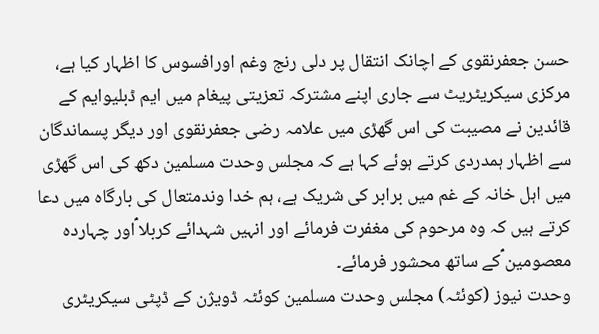حسن جعفرنقوی کے اچانک انتقال پر دلی رنج وغم اورافسوس کا اظہار کیا ہے، مرکزی سیکریٹریٹ سے جاری اپنے مشترکہ تعزیتی پیغام میں ایم ڈبلیوایم کے قائدین نے مصیبت کی اس گھڑی میں علامہ رضی جعفرنقوی اور دیگر پسماندگان سے اظہار ہمدردی کرتے ہوئے کہا ہے کہ مجلس وحدت مسلمین دکھ کی اس گھڑی میں اہل خانہ کے غم میں برابر کی شریک ہے، ہم خدا وندمتعال کی بارگاہ میں دعا کرتے ہیں کہ وہ مرحوم کی مغفرت فرمائے اور انہیں شہدائے کربلا ؑاور چہاردہ معصومین ؑکے ساتھ محشور فرمائے۔
وحدت نیوز (کوئٹہ) مجلس وحدت مسلمین کوئٹہ ڈویژن کے ڈپٹی سیکریٹری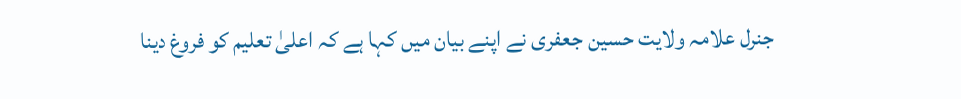جنرل علامہ ولایت حسین جعفری نے اپنے بیان میں کہا ہے کہ اعلیٰ تعلیم کو فروغ دینا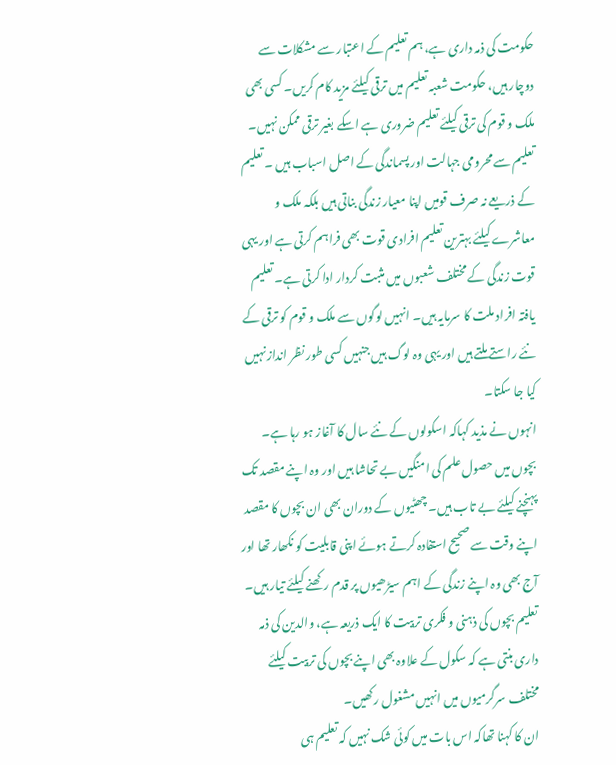حکومت کی ذمہ داری ہے، ہم تعلیم کے اعتبار سے مشکلات سے دوچار ہیں، حکومت شعبہ تعلیم میں ترقی کیلئے مزید کام کریں۔ کسی بھی ملک و قوم کی ترقی کیلئے تعلیم ضروری ہے اسکے بغیر ترقی ممکن نہیں۔ تعلیم سے محرومی جہالت اور پسماندگی کے اصل اسباب ہیں ۔ تعلیم کے ذریعے نہ صرف قومیں اپنا معیار زندگی بناتی ہیں بلکہ ملک و معاشرے کیلئے بہترین تعلیم افرادی قوت بھی فراہم کرتی ہے اور یہی قوت زندگی کے مختلف شعبوں میں مثبت کردار ادا کرتی ہے۔ تعلیم یافتہ افراد ملت کا سرمایہ ہیں۔ انہیں لوگوں سے ملک و قوم کو ترقی کے نئے راستے ملتے ہیں اور یہی وہ لوگ ہیں جنہیں کسی طور نظر انداز نہیں کیا جا سکتا۔
انہوں نے مذید کہاکہ اسکولوں کے نئے سال کا آغاز ہو رہا ہے۔ بچوں میں حصول علم کی امنگیں بے تحاشا ہیں اور وہ اپنے مقصد تک پہنچنے کیلئے بے تاب ہیں۔ چھٹیوں کے دوران بھی ان بچوں کا مقصد اپنے وقت سے صحیح استفادہ کرتے ہوئے اپنی قابلیت کو نکھار تھا اور آج بھی وہ اپنے زندگی کے اہم سیڑھیوں پر قدم رکھنے کیلئے تیار ہیں۔ تعلیم بچوں کی ذہنی و فکری تربیت کا ایک ذریعہ ہے، والدین کی ذمہ داری بنتی ہے کہ سکول کے علاوہ بھی اپنے بچوں کی تربیت کیلئے مختلف سرگرمیوں میں انہیں مشغول رکھیں۔
ان کا کہنا تھاکہ اس بات میں کوئی شک نہیں کہ تعلیم ہی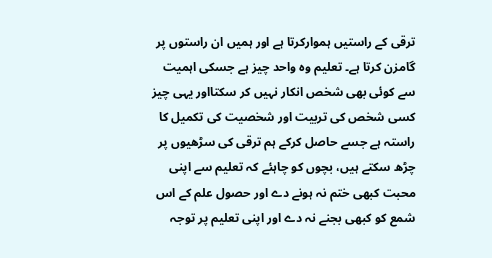ترقی کے راستیں ہموارکرتا ہے اور ہمیں ان راستوں پر گامزن کرتا ہے۔ تعلیم وہ واحد چیز ہے جسکی اہمیت سے کوئی بھی شخص انکار نہیں کر سکتااور یہی چیز کسی شخص کی تربیت اور شخصیت کی تکمیل کا راستہ ہے جسے حاصل کرکے ہم ترقی کی سڑھیوں پر چڑھ سکتے ہیں، بچوں کو چاہئے کہ تعلیم سے اپنی محبت کبھی ختم نہ ہونے دے اور حصول علم کے اس شمع کو کبھی بجنے نہ دے اور اپنی تعلیم پر توجہ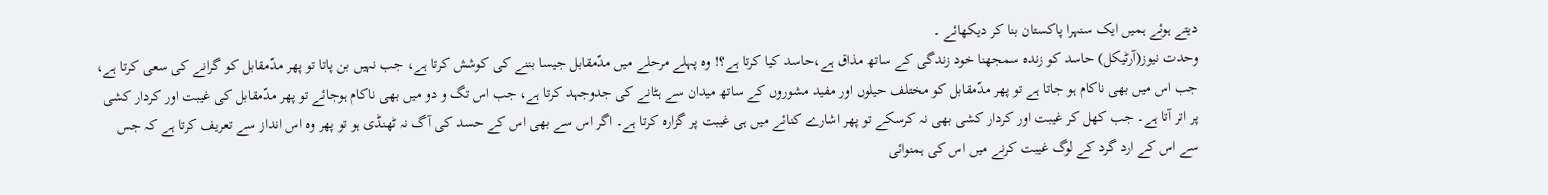دیتے ہوئے ہمیں ایک سنہرا پاکستان بنا کر دیکھائے ۔
وحدت نیوز(آرٹیکل) حاسد کو زندہ سمجھنا خود زندگی کے ساتھ مذاق ہے،حاسد کیا کرتا ہے؟! وہ پہلے مرحلے میں مدّمقابل جیسا بننے کی کوشش کرتا ہے، جب نہیں بن پاتا تو پھر مدّمقابل کو گرانے کی سعی کرتا ہے، جب اس میں بھی ناکام ہو جاتا ہے تو پھر مدّمقابل کو مختلف حیلوں اور مفید مشوروں کے ساتھ میدان سے ہٹانے کی جدوجہد کرتا ہے، جب اس تگ و دو میں بھی ناکام ہوجائے تو پھر مدّمقابل کی غیبت اور کردار کشی پر اتر آتا ہے۔ جب کھل کر غیبت اور کردار کشی بھی نہ کرسکے تو پھر اشارے کنائے میں ہی غیبت پر گزارہ کرتا ہے۔ اگر اس سے بھی اس کے حسد کی آگ نہ ٹھنڈی ہو تو پھر وہ اس انداز سے تعریف کرتا ہے کہ جس سے اس کے ارد گرد کے لوگ غیبت کرنے میں اس کی ہمنوائی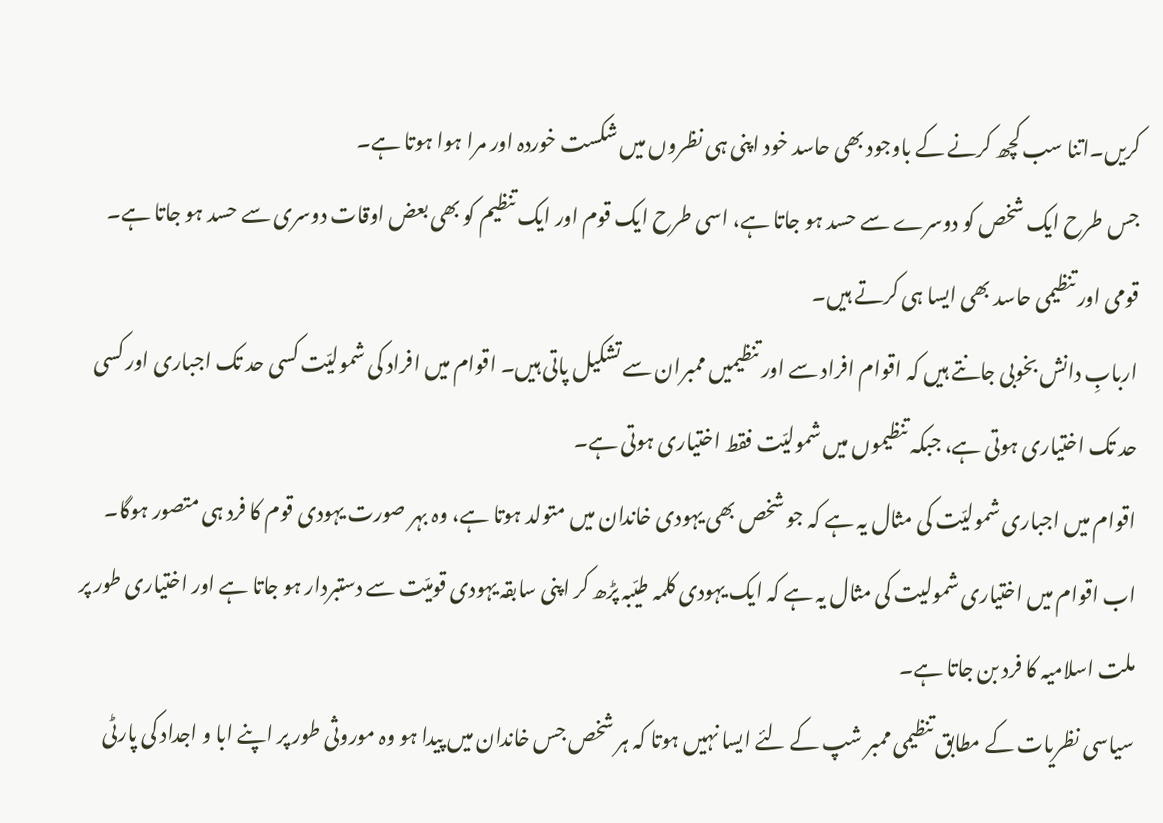کریں۔اتنا سب کچھ کرنے کے باوجود بھی حاسد خود اپنی ہی نظروں میں شکست خوردہ اور مرا ہوا ہوتا ہے۔
جس طرح ایک شخص کو دوسرے سے حسد ہو جاتا ہے، اسی طرح ایک قوم اور ایک تنظیم کو بھی بعض اوقات دوسری سے حسد ہو جاتا ہے۔
قومی اور تنظیمی حاسد بھی ایسا ہی کرتے ہیں۔
اربابِ دانش بخوبی جانتے ہیں کہ اقوام افراد سے اور تنظیمیں ممبران سے تشکیل پاتی ہیں۔ اقوام میں افراد کی شمولیّت کسی حد تک اجباری اور کسی حد تک اختیاری ہوتی ہے، جبکہ تنظیموں میں شمولیّت فقط اختیاری ہوتی ہے۔
اقوام میں اجباری شمولیّت کی مثال یہ ہے کہ جو شخص بھی یہودی خاندان میں متولد ہوتا ہے، وہ بہر صورت یہودی قوم کا فرد ہی متصور ہوگا۔ اب اقوام میں اختیاری شمولیت کی مثال یہ ہے کہ ایک یہودی کلمہ طیّبہ پڑھ کر اپنی سابقہ یہودی قومیّت سے دستبردار ہو جاتا ہے اور اختیاری طور پر ملت اسلامیہ کا فرد بن جاتا ہے۔
سیاسی نظریات کے مطابق تنظیمی ممبر شپ کے لئے ایسا نہیں ہوتا کہ ہر شخص جس خاندان میں پیدا ہو وہ موروثی طور پر اپنے ابا و اجداد کی پارٹی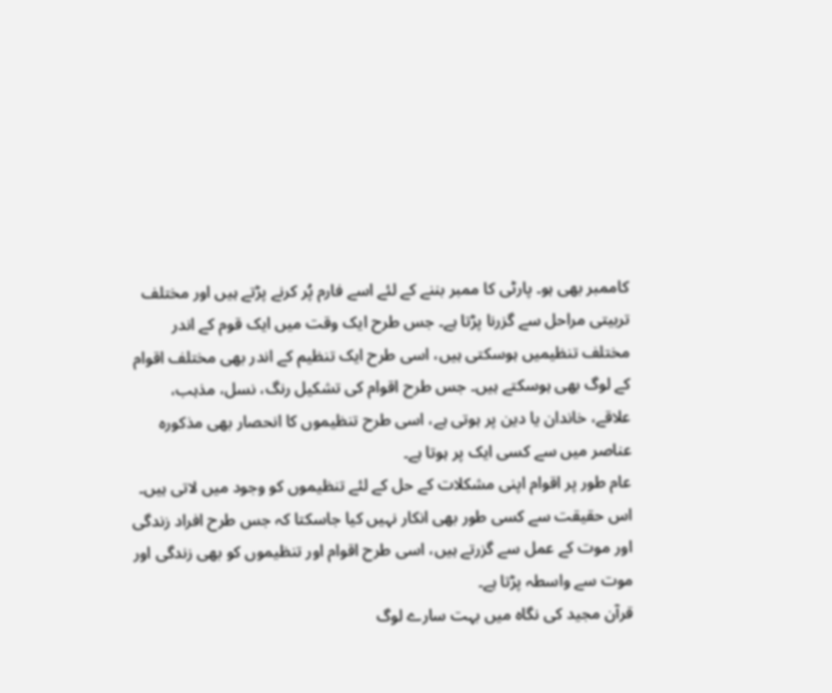کاممبر بھی ہو۔ پارٹی کا ممبر بننے کے لئے اسے فارم پُر کرنے پڑتے ہیں اور مختلف تربیتی مراحل سے گزرنا پڑتا ہے۔ جس طرح ایک وقت میں ایک قوم کے اندر مختلف تنظیمیں ہوسکتی ہیں، اسی طرح ایک تنظیم کے اندر بھی مختلف اقوام کے لوگ بھی ہوسکتے ہیں۔ جس طرح اقوام کی تشکیل رنگ، نسل، مذہب، علاقے، خاندان یا دین پر ہوتی ہے، اسی طرح تنظیموں کا انحصار بھی مذکورہ عناصر میں سے کسی ایک پر ہوتا ہے۔
عام طور پر اقوام اپنی مشکلات کے حل کے لئے تنظیموں کو وجود میں لاتی ہیں۔ اس حقیقت سے کسی طور بھی انکار نہیں کیا جاسکتا کہ جس طرح افراد زندگی اور موت کے عمل سے گزرتے ہیں، اسی طرح اقوام اور تنظیموں کو بھی زندگی اور موت سے واسطہ پڑتا ہے۔
قرآن مجید کی نگاہ میں بہت سارے لوگ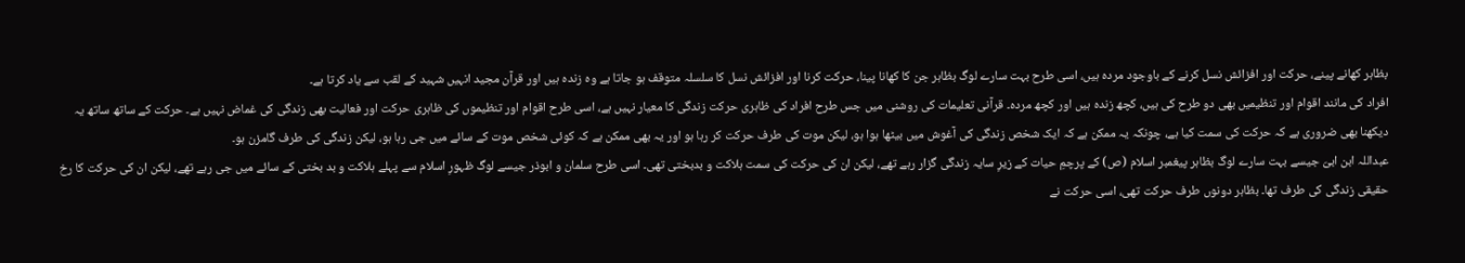بظاہر کھانے پینے، حرکت اور افزائش نسل کرنے کے باوجود مردہ ہیں، اسی طرح بہت سارے لوگ بظاہر جن کا کھانا پینا، حرکت کرنا اور افزائش نسل کا سلسلہ متوقف ہو جاتا ہے وہ زندہ ہیں اور قرآن مجید انہیں شہید کے لقب سے یاد کرتا ہے۔
افراد کی مانند اقوام اور تنظیمیں بھی دو طرح کی ہیں، کچھ زندہ ہیں اور کچھ مردہ۔ قرآنی تعلیمات کی روشنی میں جس طرح افراد کی ظاہری حرکت زندگی کا معیار نہیں ہے، اسی طرح اقوام اور تنظیموں کی ظاہری حرکت اور فعالیت بھی زندگی کی غماض نہیں ہے۔ حرکت کے ساتھ ساتھ یہ دیکھنا بھی ضروری ہے کہ حرکت کی سمت کیا ہے، چونکہ یہ ممکن ہے کہ ایک شخص زندگی کی آغوش میں بیٹھا ہوا ہو، لیکن موت کی طرف حرکت کر رہا ہو اور یہ بھی ممکن ہے کہ کوئی شخص موت کے سائے میں جی رہا ہو، لیکن زندگی کی طرف گامزن ہو۔
عبداللہ ابن ابیّ جیسے بہت سارے لوگ بظاہر پیغمبر اسلام (ص) کے پرچمِ حیات کے زیرِ سایہ زندگی گزار رہے تھے، لیکن ان کی حرکت کی سمت ہلاکت و بدبختی تھی۔ اسی طرح سلمان و ابوذر جیسے لوگ ظہورِ اسلام سے پہلے ہلاکت و بد بختی کے سائے میں جی رہے تھے، لیکن ان کی حرکت کا رخ حقیقی زندگی کی طرف تھا۔ بظاہر دونوں طرف حرکت تھی، اسی حرکت نے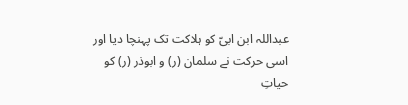عبداللہ ابن ابیّ کو ہلاکت تک پہنچا دیا اور اسی حرکت نے سلمان (ر) و ابوذر (ر) کو حیاتِ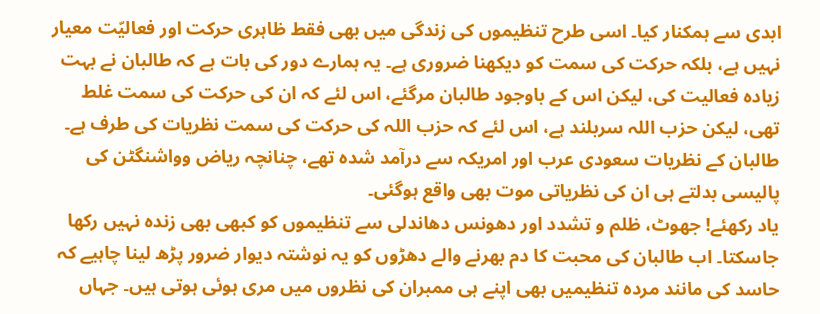ابدی سے ہمکنار کیا۔ اسی طرح تنظیموں کی زندگی میں بھی فقط ظاہری حرکت اور فعالیّت معیار نہیں ہے، بلکہ حرکت کی سمت کو دیکھنا ضروری ہے۔ یہ ہمارے دور کی بات ہے کہ طالبان نے بہت زیادہ فعالیت کی، لیکن اس کے باوجود طالبان مرگئے، اس لئے کہ ان کی حرکت کی سمت غلط تھی، لیکن حزب اللہ سربلند ہے، اس لئے کہ حزب اللہ کی حرکت کی سمت نظریات کی طرف ہے۔ طالبان کے نظریات سعودی عرب اور امریکہ سے درآمد شدہ تھے، چنانچہ ریاض وواشنگٹن کی پالیسی بدلتے ہی ان کی نظریاتی موت بھی واقع ہوگئی۔
یاد رکھئے! جھوٹ، ظلم و تشدد اور دھونس دھاندلی سے تنظیموں کو کبھی بھی زندہ نہیں رکھا جاسکتا۔ اب طالبان کی محبت کا دم بھرنے والے دھڑوں کو یہ نوشتہ دیوار ضرور پڑھ لینا چاہیے کہ حاسد کی مانند مردہ تنظیمیں بھی اپنے ہی ممبران کی نظروں میں مری ہوئی ہوتی ہیں۔ جہاں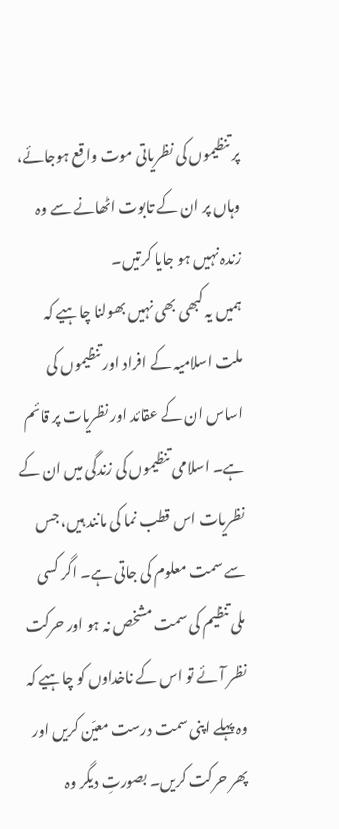پر تنظیموں کی نظریاتی موت واقع ہوجائے، وہاں پر ان کے تابوت اٹھانے سے وہ زندہ نہیں ہو جایا کرتیں۔
ہمیں یہ کبھی بھی نہیں بھولنا چاہیے کہ ملت اسلامیہ کے افراد اور تنظیموں کی اساس ان کے عقائد اور نظریات پر قائم ہے۔ اسلامی تنظیموں کی زندگی میں ان کے نظریات اس قطب نما کی مانند ہیں، جس سے سمت معلوم کی جاتی ہے۔ اگر کسی ملی تنظیم کی سمت مشخص نہ ہو اور حرکت نظر آئے تو اس کے ناخداوں کو چاہیے کہ وہ پہلے اپنی سمت درست معیّن کریں اور پھر حرکت کریں۔ بصورتِ دیگر وہ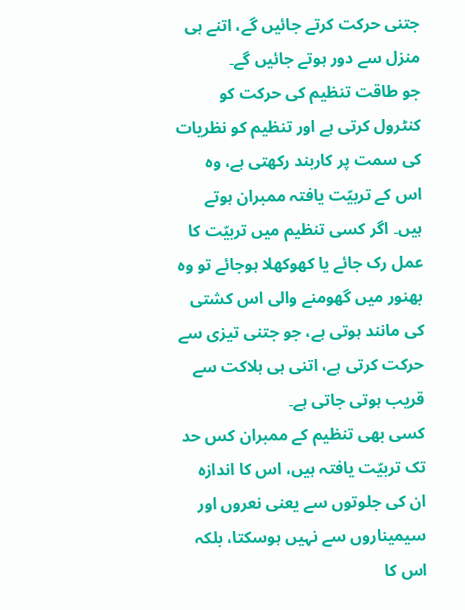جتنی حرکت کرتے جائیں گے، اتنے ہی منزل سے دور ہوتے جائیں گے۔
جو طاقت تنظیم کی حرکت کو کنٹرول کرتی ہے اور تنظیم کو نظریات کی سمت پر کاربند رکھتی ہے، وہ اس کے تربیّت یافتہ ممبران ہوتے ہیں۔ اگر کسی تنظیم میں تربیّت کا عمل رک جائے یا کھوکھلا ہوجائے تو وہ بھنور میں گھومنے والی اس کشتی کی مانند ہوتی ہے، جو جتنی تیزی سے حرکت کرتی ہے، اتنی ہی ہلاکت سے قریب ہوتی جاتی ہے۔
کسی بھی تنظیم کے ممبران کس حد تک تربیّت یافتہ ہیں، اس کا اندازہ ان کی جلوتوں سے یعنی نعروں اور سیمیناروں سے نہیں ہوسکتا، بلکہ اس کا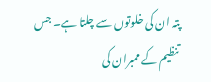پتہ ان کی خلوتوں سے چلتا ہے۔ جس تنظیم کے ممبران کی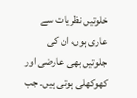خلوتیں نظریات سے عاری ہوں، ان کی جلوتیں بھی عارضی اور کھوکھلی ہوتی ہیں۔ جب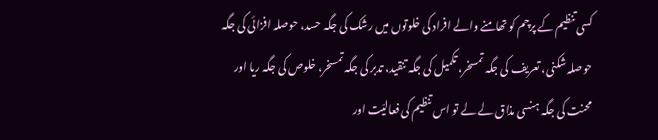کسی تنظیم کے پرچم کو تھامنے والے افراد کی خلوتوں میں رشک کی جگہ حسد، حوصلہ افزائی کی جگہ حوصلہ شکنی، تعریف کی جگہ تمسخر، تکمیل کی جگہ تنقید، تدبر کی جگہ تمسخر، خلوص کی جگہ ریا اور محنت کی جگہ ہنسی مذاق لے لے تو اس تنظیم کی فعالیّت اور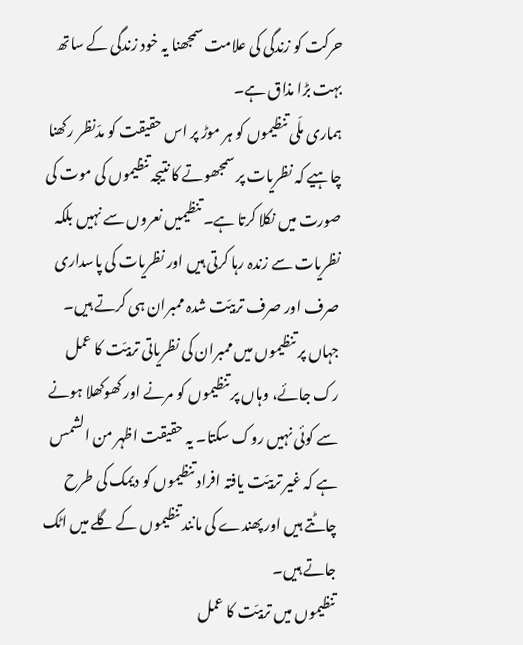حرکت کو زندگی کی علامت سمجھنا یہ خود زندگی کے ساتھ بہت بڑا مذاق ہے۔
ہماری ملّی تنظیموں کو ہر موڑ پر اس حقیقت کو مدّنظر رکھنا چاہیے کہ نظریات پر سمجھوتے کا نتیجہ تنظیموں کی موت کی صورت میں نکلا کرتا ہے۔ تنظیمیں نعروں سے نہیں بلکہ نظریات سے زندہ رہا کرتی ہیں اور نظریات کی پاسداری صرف اور صرف تربیّت شدہ ممبران ہی کرتے ہیں۔ جہاں پر تنظیموں میں ممبران کی نظریاتی تربیّت کا عمل رک جائے، وہاں پر تنظیموں کو مرنے اور کھوکھلا ہونے سے کوئی نہیں روک سکتا۔ یہ حقیقت اظہر من الشمس ہے کہ غیر تربیّت یافتہ افراد تنظیموں کو دیمک کی طرح چاٹتے ہیں اور پھندے کی مانند تنظیموں کے گلے میں اٹک جاتے ہیں۔
تنظیموں میں تربیّت کا عمل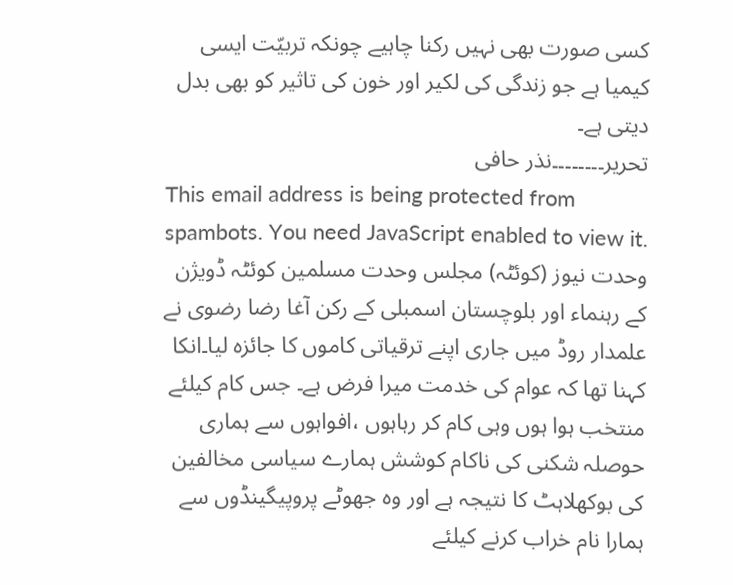کسی صورت بھی نہیں رکنا چاہیے چونکہ تربیّت ایسی کیمیا ہے جو زندگی کی لکیر اور خون کی تاثیر کو بھی بدل دیتی ہے۔
تحریر۔۔۔۔۔۔۔۔نذر حافی
This email address is being protected from spambots. You need JavaScript enabled to view it.
وحدت نیوز (کوئٹہ) مجلس وحدت مسلمین کوئٹہ ڈویژن کے رہنماء اور بلوچستان اسمبلی کے رکن آغا رضا رضوی نے علمدار روڈ میں جاری اپنے ترقیاتی کاموں کا جائزہ لیا۔انکا کہنا تھا کہ عوام کی خدمت میرا فرض ہے۔ جس کام کیلئے منتخب ہوا ہوں وہی کام کر رہاہوں ،افواہوں سے ہماری حوصلہ شکنی کی ناکام کوشش ہمارے سیاسی مخالفین کی بوکھلاہٹ کا نتیجہ ہے اور وہ جھوٹے پروپیگینڈوں سے ہمارا نام خراب کرنے کیلئے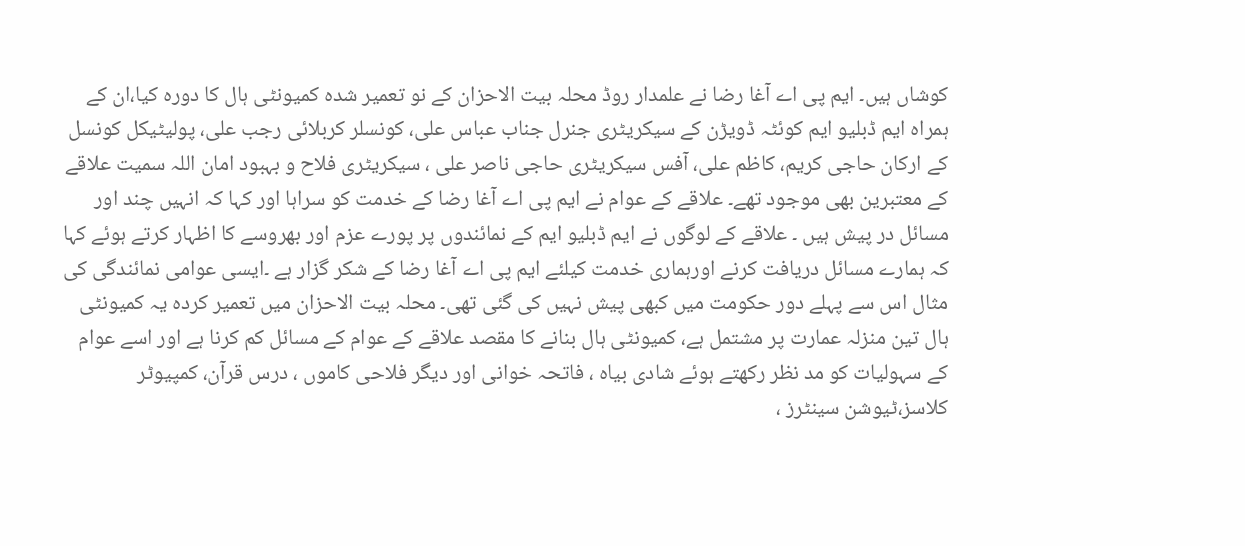کوشاں ہیں۔ ایم پی اے آغا رضا نے علمدار روڈ محلہ بیت الاحزان کے نو تعمیر شدہ کمیونٹی ہال کا دورہ کیا،ان کے ہمراہ ایم ڈبلیو ایم کوئٹہ ڈویڑن کے سیکریٹری جنرل جناب عباس علی، کونسلر کربلائی رجب علی، پولیٹیکل کونسل کے ارکان حاجی کریم، کاظم علی، آفس سیکریٹری حاجی ناصر علی ، سیکریٹری فلاح و بہبود امان اللہ سمیت علاقے کے معتبرین بھی موجود تھے۔ علاقے کے عوام نے ایم پی اے آغا رضا کے خدمت کو سراہا اور کہا کہ انہیں چند اور مسائل در پیش ہیں ۔ علاقے کے لوگوں نے ایم ڈبلیو ایم کے نمائندوں پر پورے عزم اور بھروسے کا اظہار کرتے ہوئے کہا کہ ہمارے مسائل دریافت کرنے اورہماری خدمت کیلئے ایم پی اے آغا رضا کے شکر گزار ہے ۔ایسی عوامی نمائندگی کی مثال اس سے پہلے دور حکومت میں کبھی پیش نہیں کی گئی تھی۔ محلہ بیت الاحزان میں تعمیر کردہ یہ کمیونٹی ہال تین منزلہ عمارت پر مشتمل ہے، کمیونٹی ہال بنانے کا مقصد علاقے کے عوام کے مسائل کم کرنا ہے اور اسے عوام کے سہولیات کو مد نظر رکھتے ہوئے شادی بیاہ ، فاتحہ خوانی اور دیگر فلاحی کاموں ، درس قرآن، کمپیوٹر کلاسز،ٹیوشن سینٹرز ،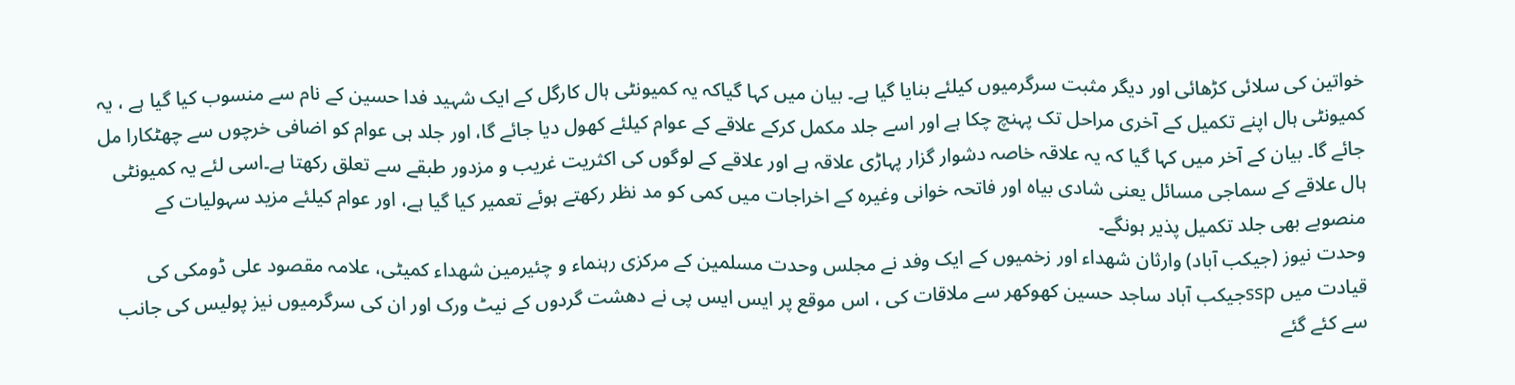خواتین کی سلائی کڑھائی اور دیگر مثبت سرگرمیوں کیلئے بنایا گیا ہے۔ بیان میں کہا گیاکہ یہ کمیونٹی ہال کارگل کے ایک شہید فدا حسین کے نام سے منسوب کیا گیا ہے ، یہ کمیونٹی ہال اپنے تکمیل کے آخری مراحل تک پہنچ چکا ہے اور اسے جلد مکمل کرکے علاقے کے عوام کیلئے کھول دیا جائے گا، اور جلد ہی عوام کو اضافی خرچوں سے چھٹکارا مل جائے گا۔ بیان کے آخر میں کہا گیا کہ یہ علاقہ خاصہ دشوار گزار پہاڑی علاقہ ہے اور علاقے کے لوگوں کی اکثریت غریب و مزدور طبقے سے تعلق رکھتا ہے۔اسی لئے یہ کمیونٹی ہال علاقے کے سماجی مسائل یعنی شادی بیاہ اور فاتحہ خوانی وغیرہ کے اخراجات میں کمی کو مد نظر رکھتے ہوئے تعمیر کیا گیا ہے، اور عوام کیلئے مزید سہولیات کے منصوبے بھی جلد تکمیل پذیر ہونگے۔
وحدت نیوز (جیکب آباد) وارثان شھداء اور زخمیوں کے ایک وفد نے مجلس وحدت مسلمین کے مرکزی رہنماء و چئیرمین شھداء کمیٹی، علامہ مقصود علی ڈومکی کی قیادت میں sspجیکب آباد ساجد حسین کھوکھر سے ملاقات کی ، اس موقع پر ایس ایس پی نے دھشت گردوں کے نیٹ ورک اور ان کی سرگرمیوں نیز پولیس کی جانب سے کئے گئے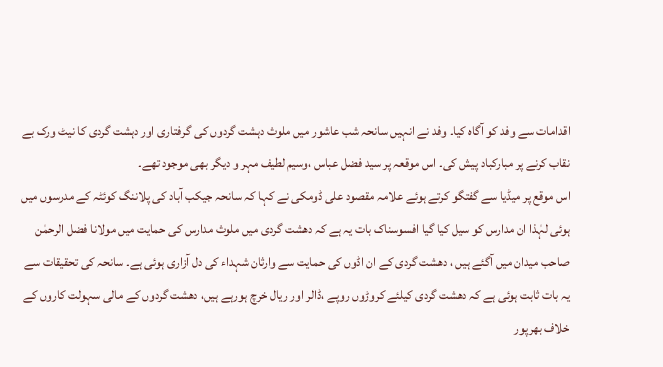اقدامات سے وفد کو آگاہ کیا۔ وفد نے انہیں سانحہ شب عاشور میں ملوث دہشت گردوں کی گرفتاری اور دہشت گردی کا نیٹ ورک بے نقاب کرنے پر مبارکباد پیش کی۔ اس موقعہ پر سید فضل عباس ،وسیم لطیف مہر و دیگر بھی موجود تھے۔
اس موقع پر میڈیا سے گفتگو کرتے ہوئے علامہ مقصود علی ڈومکی نے کہا کہ سانحہ جیکب آباد کی پلاننگ کوئٹہ کے مدرسوں میں ہوئی لہٰذا ان مدارس کو سیل کیا گیا افسوسناک بات یہ ہے کہ دھشت گردی میں ملوث مدارس کی حمایت میں مولانا فضل الرحمٰن صاحب میدان میں آگئے ہیں ، دھشت گردی کے ان اڈوں کی حمایت سے وارثان شہداء کی دل آزاری ہوئی ہے۔ سانحہ کی تحقیقات سے یہ بات ثابت ہوئی ہے کہ دھشت گردی کیلئے کروڑوں روپے ،ڈالر اور ریال خرچ ہورہے ہیں، دھشت گردوں کے مالی سہولت کاروں کے خلاف بھرپور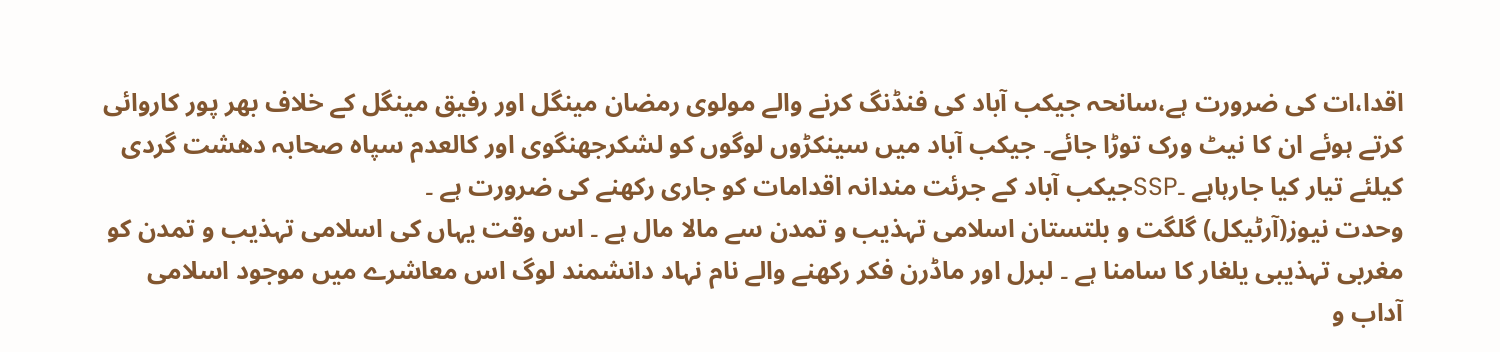اقدا،ات کی ضرورت ہے،سانحہ جیکب آباد کی فنڈنگ کرنے والے مولوی رمضان مینگل اور رفیق مینگل کے خلاف بھر پور کاروائی کرتے ہوئے ان کا نیٹ ورک توڑا جائے۔ جیکب آباد میں سینکڑوں لوگوں کو لشکرجھنگوی اور کالعدم سپاہ صحابہ دھشت گردی کیلئے تیار کیا جارہاہے ۔SSPجیکب آباد کے جرئت مندانہ اقدامات کو جاری رکھنے کی ضرورت ہے ۔
وحدت نیوز(آرٹیکل) گلگت و بلتستان اسلامی تہذیب و تمدن سے مالا مال ہے ۔ اس وقت یہاں کی اسلامی تہذیب و تمدن کو مغربی تہذیبی یلغار کا سامنا ہے ۔ لبرل اور ماڈرن فکر رکھنے والے نام نہاد دانشمند لوگ اس معاشرے میں موجود اسلامی آداب و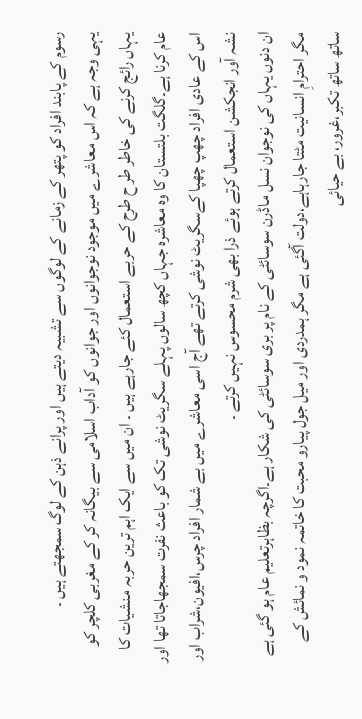رسوم کے پابند افراد کو پتھر کے زمانے کے لوگوں سے تشبیہ دیتے ہیں اور پرانے ذہن کے لوگ سمجھتے ہیں ۔
یہی وجہ ہے کہ اس معاشرے میں موجود نوجوانوں اور جوانوں کو آداب اسلامی سے بیگانہ کر کے مغربی کلچر کو یہاں رائج کرنے کی خاطر طر ح طرح کے حربے استعمال کئے جارہے ہیں ۔ ان میں سے ایک اہم ترین حربہ منشیات کا عام کرنا ہے۔گلگت بلتستان کا وہ معاشرہ جہاں کچھ سالوں پہلے سگریٹ نوشی تک کو باعث نفرت سمجھاجاتا تھا اور اس کے عادی افراد چھپ چھپا کےسگریٹ نوشی کرتے تھے آج اسی معاشرے میں بے شمار افراد چرس،افیون،شراب اور نشہ آور انجکشن استعمال کرتے ہوئے ذرا بھی شرم محسوس نہیں کرتے ۔
ان دنوں یہاں کی نوجوان نسل ماڈرن سوسائٹی کے نام پر بری سوسائٹی کی شکار ہے۔اگرچہ بظاہرتعلیم عام ہو گئی ہے مگر احترامِ انسانیت مٹتا جارہاہے،دولت آگئی ہے مگر ہمدردی اور میل جول پیارو محبت کا خاتمہ نمود و نمائش کے ساتھ ساتھ تکبر،غرور، بے حیائی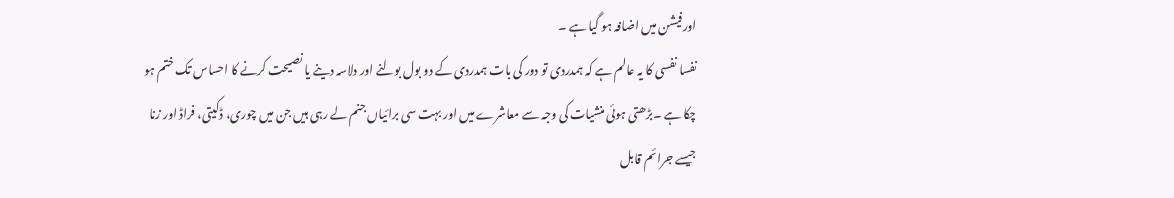اورفیشن میں اضافہ ہو گیا ہے ۔
نفسا نفسی کا یہ عالم ہے کہ ہمدردی تو دور کی بات ہمدردی کے دو بول بولنے اور دلاسہ دینے یا نصیحت کرنے کا احساس تک ختم ہو چکا ہے ۔بڑھتی ہوئی منشیات کی وجہ سے معاشرے میں اور بہت سی برائیاں جنم لے رہی ہیں جن میں چوری، ڈکیتی، فراڈ اور زنا جیسے جرائم قابل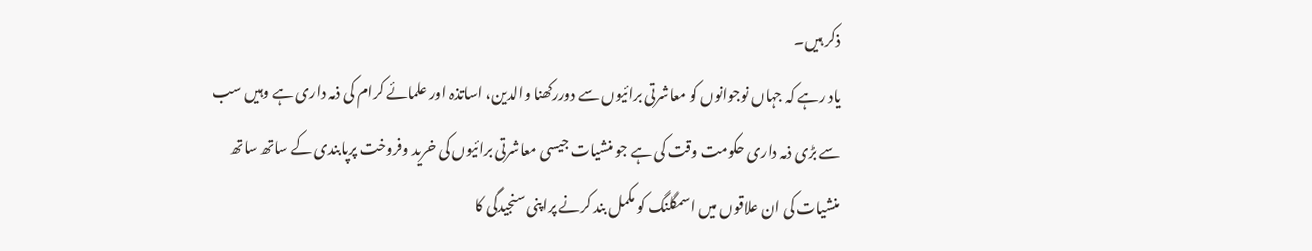ذکر ہیں۔
یاد رہے کہ جہاں نوجوانوں کو معاشرتی برائیوں سے دوررکھنا والدین، اساتذہ اور علمائے کرام کی ذمہ داری ہے وہیں سب سے بڑی ذمہ داری حکومت وقت کی ہے جو منشیات جیسی معاشرتی برائیوں کی خرید وفروخت پرپابندی کے ساتھ ساتھ منشیات کی ان علاقوں میں اسمگلنگ کو مکمل بند کرنے پراپنی سنجیدگی کا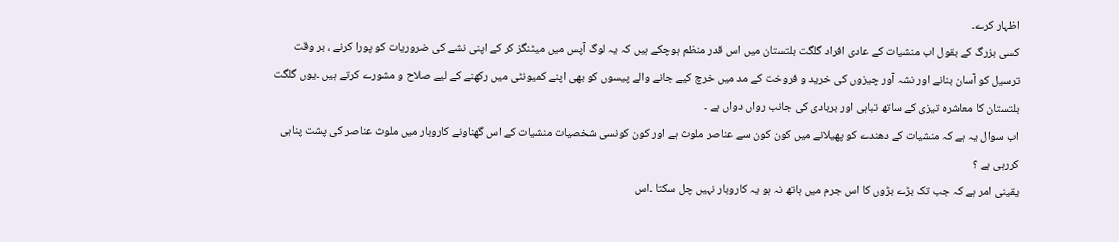اظہار کرے۔
کسی بزرگ کے بقول اب منشیات کے عادی افراد گلگت بلتستان میں اس قدر منظم ہوچکے ہیں کہ یہ لوگ آپس میں میٹنگز کر کے اپنی نشے کی ضروریات کو پورا کرنے ، بر وقت ترسیل کو آسان بنانے اور نشہ آور چیزوں کی خرید و فروخت کے مد میں خرچ کیے جانے والے پیسوں کو بھی اپنے کمیونٹی میں رکھنے کے لیے صلاح و مشورے کرتے ہیں ۔یوں گلگت بلتستان کا معاشرہ تیزی کے ساتھ تباہی اور بربادی کی جانب رواں دواں ہے ۔
اب سوال یہ ہے کہ منشیات کے دھندے کو پھیلانے میں کون کون سے عناصر ملوث ہے اور کون کونسی شخصیات منشیات کے اس گھناونے کاروبار میں ملوث عناصر کی پشت پناہی کررہی ہے ؟
یقینی امر ہے کہ جب تک بڑے بڑوں کا اس جرم میں ہاتھ نہ ہو یہ کاروبار نہیں چل سکتا ۔اس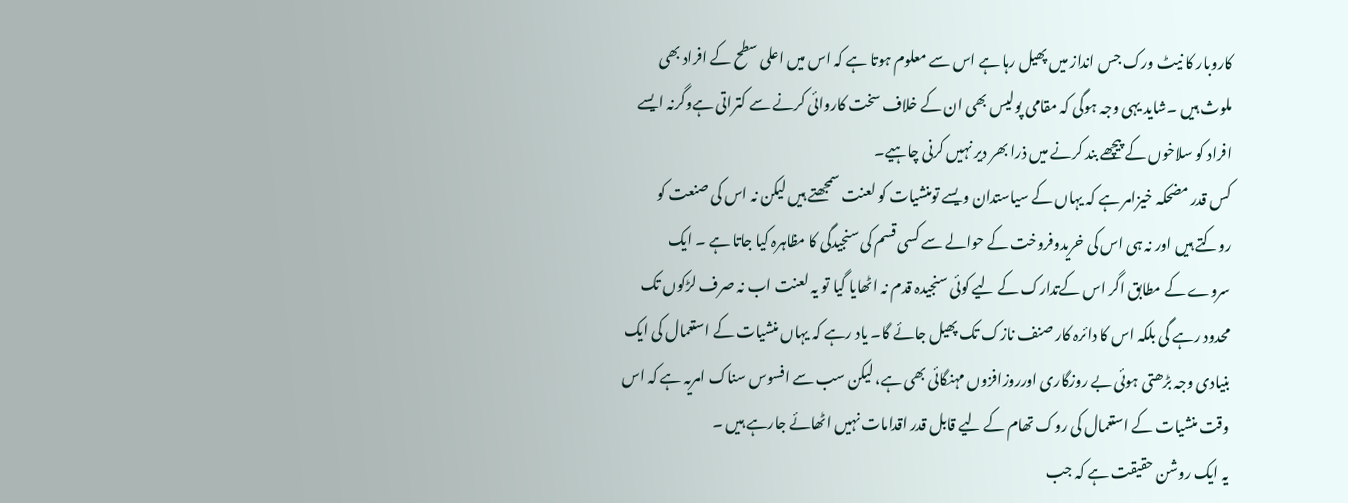کاروبار کا نیٹ ورک جس انداز میں پھیل رہا ہے اس سے معلوم ہوتا ہے کہ اس میں اعلی سطح کے افراد بھی ملوث ہیں ۔شاید یہی وجہ ہوگی کہ مقامی پولیس بھی ان کے خلاف سخت کاروائی کرنے سے کتراتی ہےوگرنہ ایسے افراد کو سلاخوں کے پیچھے بند کرنے میں ذرا بھر دیر نہیں کرنی چاہیے۔
کس قدر مضحکہ خیزامر ہے کہ یہاں کے سیاستدان ویسے تومنشیات کو لعنت سمجھتے ہیں لیکن نہ اس کی صنعت کو روکتے ہیں اور نہ ہی اس کی خریدوفروخت کے حوالے سے کسی قسم کی سنجیدگی کا مظاہرہ کیا جاتا ہے ۔ ایک سروے کے مطابق اگر اس کےتدارک کے لیے کوئی سنجیدہ قدم نہ اٹھایا گیا تو یہ لعنت اب نہ صرف لڑکوں تک محدود رہے گی بلکہ اس کا دائرہ کار صنف نازک تک پھیل جائے گا۔ یاد رہے کہ یہاں منشیات کے استعمال کی ایک بنیادی وجہ بڑھتی ہوئی بے روزگاری اورروزافزوں مہنگائی بھی ہے، لیکن سب سے افسوس سناک امریہ ہے کہ اس وقت منشیات کے استعمال کی روک تھام کے لیے قابل قدر اقدامات نہیں اٹھائے جارہے ہیں ۔
یہ ایک روشن حقیقت ہے کہ جب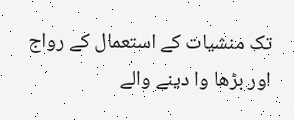تک منشیات کے استعمال کے رواج اور بڑھا وا دینے والے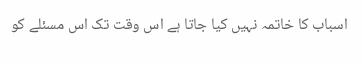اسباب کا خاتمہ نہیں کیا جاتا ہے اس وقت تک اس مسئلے کو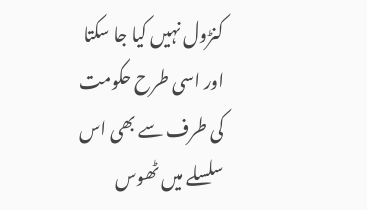کنڑول نہیں کیا جا سکتا اور اسی طرح حکومت کی طرف سے بھی اس سلسلے میں ٹھوس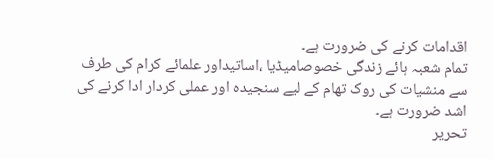اقدامات کرنے کی ضرورت ہے۔
تمام شعبہ ہائے زندگی خصوصامیڈیا ،اساتیداور علمائے کرام کی طرف سے منشیات کی روک تھام کے لیے سنجیدہ اور عملی کردار ادا کرنے کی اشد ضرورت ہے۔
تحریر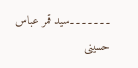۔۔۔۔۔۔۔سید قمر عباس حسینی